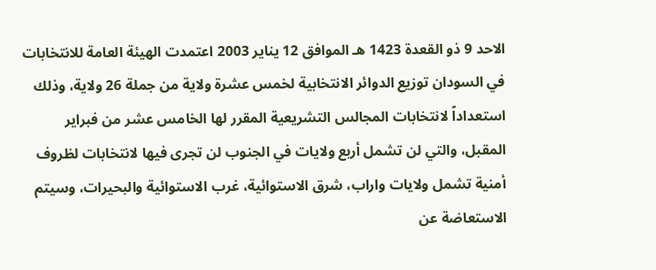الاحد 9 ذو القعدة 1423 هـ الموافق 12 يناير 2003 اعتمدت الهيئة العامة للانتخابات في السودان توزيع الدوائر الانتخابية لخمس عشرة ولاية من جملة 26 ولاية، وذلك استعداداً لانتخابات المجالس التشريعية المقرر لها الخامس عشر من فبراير المقبل، والتي لن تشمل أربع ولايات في الجنوب لن تجرى فيها لانتخابات لظروف أمنية تشمل ولايات واراب، شرق الاستوائية، غرب الاستوائية والبحيرات، وسيتم الاستعاضة عن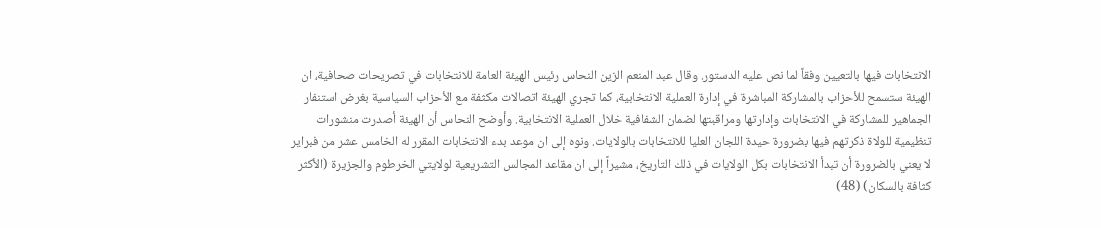الانتخابات فيها بالتعيين وفقاً لما نص عليه الدستور. وقال عبد المنعم الزين النحاس رئيس الهيئة العامة للانتخابات في تصريحات صحافية، ان الهيئة ستسمح للأحزاب بالمشاركة المباشرة في إدارة العملية الانتخابية، كما تجري الهيئة اتصالات مكثفة مع الأحزاب السياسية بغرض استنفار الجماهير للمشاركة في الانتخابات وإدارتها ومراقبتها لضمان الشفافية خلال العملية الانتخابية. وأوضح النحاس أن الهيئة أصدرت منشورات تنظيمية للولاة ذكرتهم فيها بضرورة حيدة اللجان العليا للانتخابات بالولايات. ونوه إلى ان موعد بدء الانتخابات المقرر له الخامس عشر من فبراير لا يعني بالضرورة أن تبدأ الانتخابات بكل الولايات في ذلك التاريخ، مشيراً إلى ان مقاعد المجالس التشريعية لولايتي الخرطوم والجزيرة (الأكثر كثافة بالسكان) (48)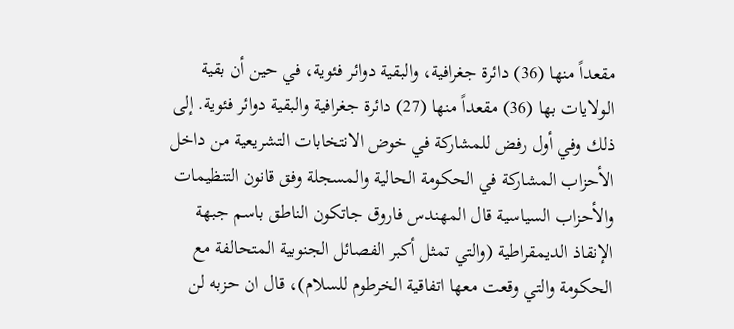مقعداً منها (36) دائرة جغرافية، والبقية دوائر فئوية، في حين أن بقية الولايات بها (36) مقعداً منها (27) دائرة جغرافية والبقية دوائر فئوية. إلى ذلك وفي أول رفض للمشاركة في خوض الانتخابات التشريعية من داخل الأحزاب المشاركة في الحكومة الحالية والمسجلة وفق قانون التنظيمات والأحزاب السياسية قال المهندس فاروق جاتكون الناطق باسم جبهة الإنقاذ الديمقراطية (والتي تمثل أكبر الفصائل الجنوبية المتحالفة مع الحكومة والتي وقعت معها اتفاقية الخرطوم للسلام)، قال ان حزبه لن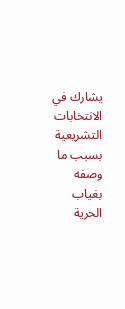يشارك في الانتخابات التشريعية بسبب ما وصفه بغياب الحرية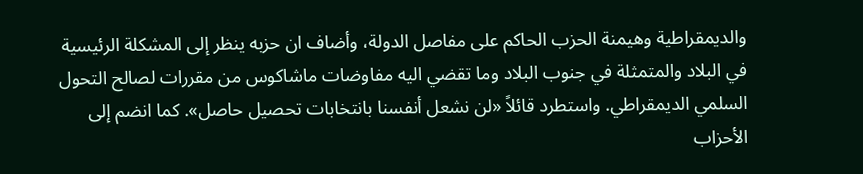والديمقراطية وهيمنة الحزب الحاكم على مفاصل الدولة، وأضاف ان حزبه ينظر إلى المشكلة الرئيسية في البلاد والمتمثلة في جنوب البلاد وما تقضي اليه مفاوضات ماشاكوس من مقررات لصالح التحول السلمي الديمقراطي. واستطرد قائلاً «لن نشعل أنفسنا بانتخابات تحصيل حاصل». كما انضم إلى الأحزاب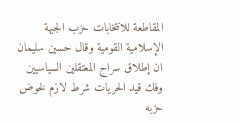المقاطعة للانتخابات حزب الجبهة الإسلامية القومية وقال حسين سليمان ان إطلاق سراح المعتقلين السياسيين وفك قيد الحريات شرط لازم لخوض حزبه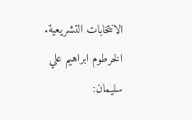الانتخابات التشريعية. الخرطوم ابراهيم علي سليمان: